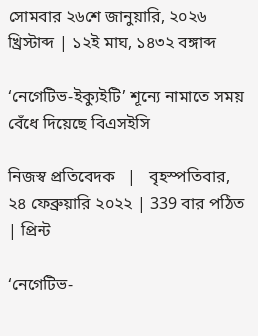সোমবার ২৬শে জানুয়ারি, ২০২৬ খ্রিস্টাব্দ | ১২ই মাঘ, ১৪৩২ বঙ্গাব্দ

‘নেগেটিভ-ইক্যুইটি’ শূন্যে নামাতে সময় বেঁধে দিয়েছে বিএসইসি

নিজস্ব প্রতিবেদক   |   বৃহস্পতিবার, ২৪ ফেব্রুয়ারি ২০২২ | 339 বার পঠিত | প্রিন্ট

‘নেগেটিভ-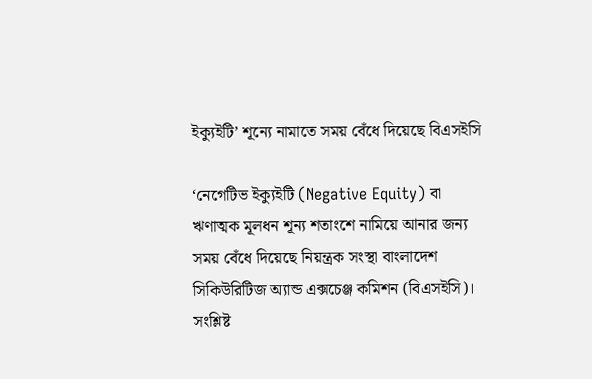ইক্যুইটি’ শূন্যে নামাতে সময় বেঁধে দিয়েছে বিএসইসি

‘নেগেটিভ ইক্যুইটি (Negative Equity) বা ঋণাত্মক মূলধন শূন্য শতাংশে নামিয়ে আনার জন্য সময় বেঁধে দিয়েছে নিয়ন্ত্রক সংস্থা বাংলাদেশ সিকিউরিটিজ অ্যান্ড এক্সচেঞ্জ কমিশন (বিএসইসি)। সংশ্লিষ্ট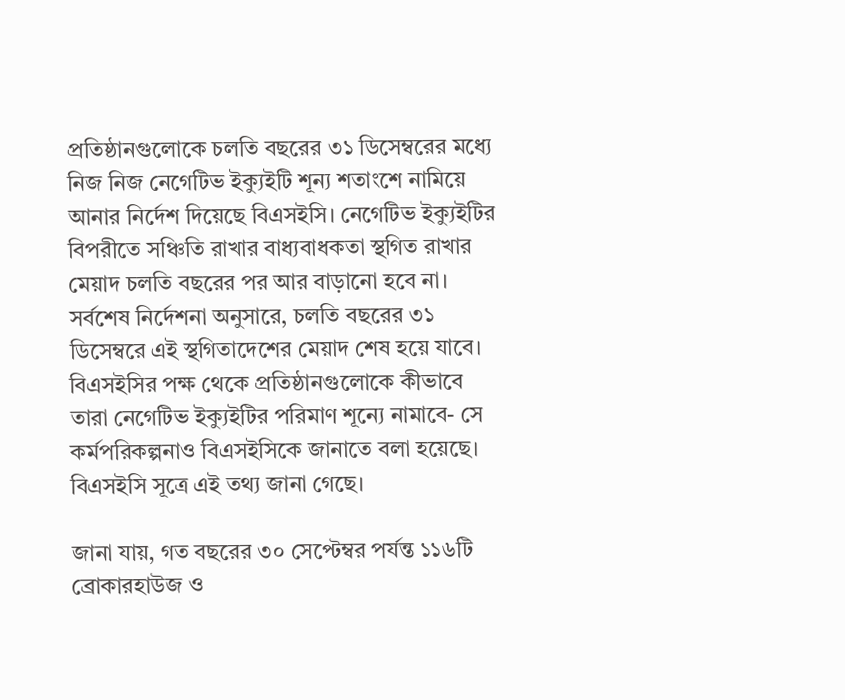প্রতিষ্ঠানগুলোকে চলতি বছরের ৩১ ডিসেম্বরের মধ্যে নিজ নিজ নেগেটিভ ইক্যুইটি শূন্য শতাংশে নামিয়ে আনার নির্দেশ দিয়েছে বিএসইসি। নেগেটিভ ইক্যুইটির বিপরীতে সঞ্চিতি রাখার বাধ্যবাধকতা স্থগিত রাখার মেয়াদ চলতি বছরের পর আর বাড়ানো হবে না। সর্বশেষ নির্দেশনা অনুসারে, চলতি বছরের ৩১ ডিসেম্বরে এই স্থগিতাদেশের মেয়াদ শেষ হয়ে যাবে। বিএসইসির পক্ষ থেকে প্রতিষ্ঠানগুলোকে কীভাবে তারা নেগেটিভ ইক্যুইটির পরিমাণ শূন্যে নামাবে- সে কর্মপরিকল্পনাও বিএসইসিকে জানাতে বলা হয়েছে। বিএসইসি সূত্রে এই তথ্য জানা গেছে।

জানা যায়, গত বছরের ৩০ সেপ্টেম্বর পর্যন্ত ১১৬টি ব্রোকারহাউজ ও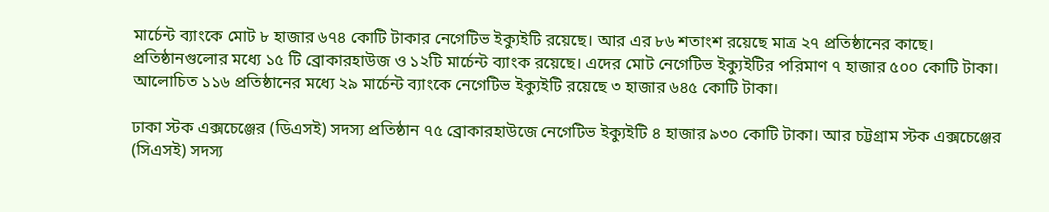মার্চেন্ট ব্যাংকে মোট ৮ হাজার ৬৭৪ কোটি টাকার নেগেটিভ ইক্যুইটি রয়েছে। আর এর ৮৬ শতাংশ রয়েছে মাত্র ২৭ প্রতিষ্ঠানের কাছে। প্রতিষ্ঠানগুলোর মধ্যে ১৫ টি ব্রোকারহাউজ ও ১২টি মার্চেন্ট ব্যাংক রয়েছে। এদের মোট নেগেটিভ ইক্যুইটির পরিমাণ ৭ হাজার ৫০০ কোটি টাকা।
আলোচিত ১১৬ প্রতিষ্ঠানের মধ্যে ২৯ মার্চেন্ট ব্যাংকে নেগেটিভ ইক্যুইটি রয়েছে ৩ হাজার ৬৪৫ কোটি টাকা।

ঢাকা স্টক এক্সচেঞ্জের (ডিএসই) সদস্য প্রতিষ্ঠান ৭৫ ব্রোকারহাউজে নেগেটিভ ইক্যুইটি ৪ হাজার ৯৩০ কোটি টাকা। আর চট্টগ্রাম স্টক এক্সচেঞ্জের (সিএসই) সদস্য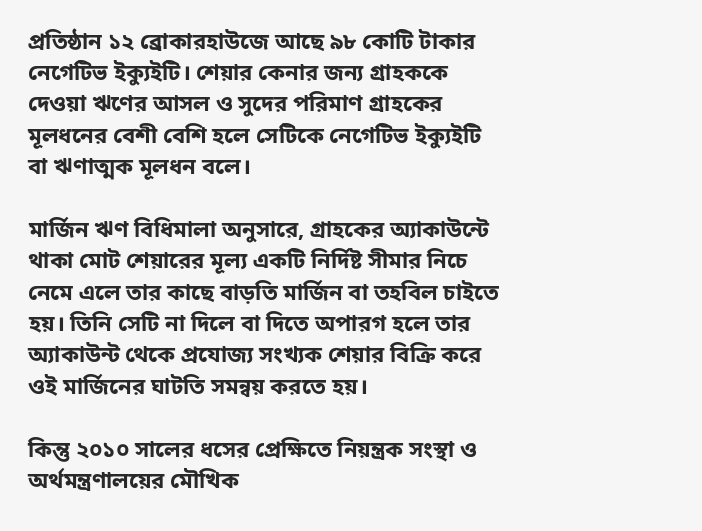প্রতিষ্ঠান ১২ ব্রোকারহাউজে আছে ৯৮ কোটি টাকার নেগেটিভ ইক্যুইটি। শেয়ার কেনার জন্য গ্রাহককে দেওয়া ঋণের আসল ও সুদের পরিমাণ গ্রাহকের মূলধনের বেশী বেশি হলে সেটিকে নেগেটিভ ইক্যুইটি বা ঋণাত্মক মূলধন বলে।

মার্জিন ঋণ বিধিমালা অনুসারে, গ্রাহকের অ্যাকাউন্টে থাকা মোট শেয়ারের মূল্য একটি নির্দিষ্ট সীমার নিচে নেমে এলে তার কাছে বাড়তি মার্জিন বা তহবিল চাইতে হয়। তিনি সেটি না দিলে বা দিতে অপারগ হলে তার অ্যাকাউন্ট থেকে প্রযোজ্য সংখ্যক শেয়ার বিক্রি করে ওই মার্জিনের ঘাটতি সমন্বয় করতে হয়।

কিন্তু ২০১০ সালের ধসের প্রেক্ষিতে নিয়ন্ত্রক সংস্থা ও অর্থমন্ত্রণালয়ের মৌখিক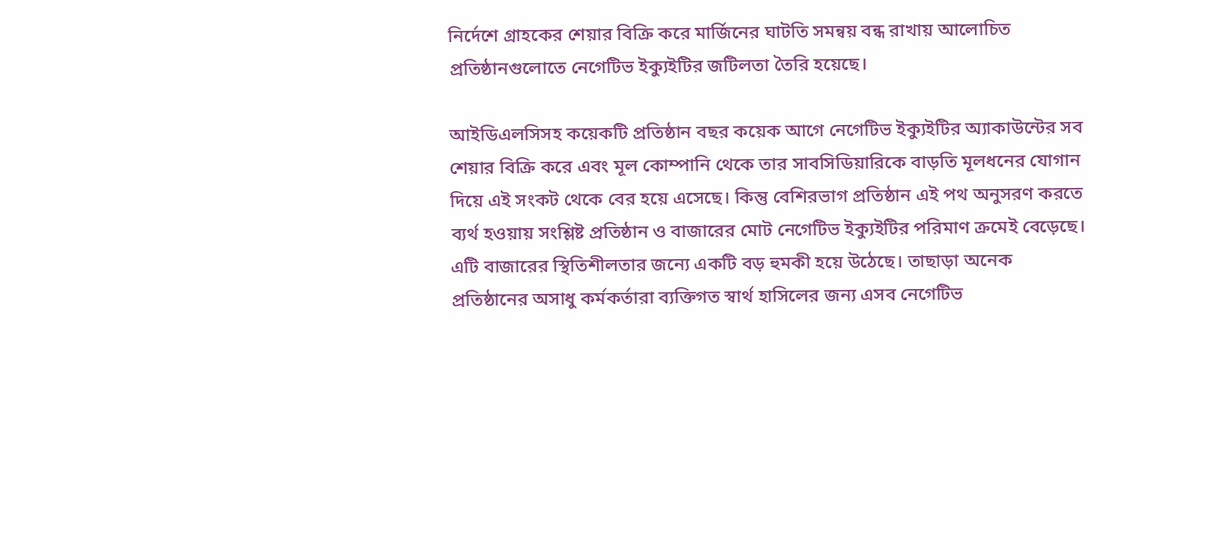নির্দেশে গ্রাহকের শেয়ার বিক্রি করে মার্জিনের ঘাটতি সমন্বয় বন্ধ রাখায় আলোচিত প্রতিষ্ঠানগুলোতে নেগেটিভ ইক্যুইটির জটিলতা তৈরি হয়েছে।

আইডিএলসিসহ কয়েকটি প্রতিষ্ঠান বছর কয়েক আগে নেগেটিভ ইক্যুইটির অ্যাকাউন্টের সব শেয়ার বিক্রি করে এবং মূল কোম্পানি থেকে তার সাবসিডিয়ারিকে বাড়তি মূলধনের যোগান দিয়ে এই সংকট থেকে বের হয়ে এসেছে। কিন্তু বেশিরভাগ প্রতিষ্ঠান এই পথ অনুসরণ করতে ব্যর্থ হওয়ায় সংশ্লিষ্ট প্রতিষ্ঠান ও বাজারের মোট নেগেটিভ ইক্যুইটির পরিমাণ ক্রমেই বেড়েছে। এটি বাজারের স্থিতিশীলতার জন্যে একটি বড় হুমকী হয়ে উঠেছে। তাছাড়া অনেক প্রতিষ্ঠানের অসাধু কর্মকর্তারা ব্যক্তিগত স্বার্থ হাসিলের জন্য এসব নেগেটিভ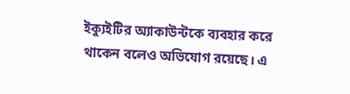ইক্যুইটির অ্যাকাউন্টকে ব্যবহার করে থাকেন বলেও অভিযোগ রয়েছে। এ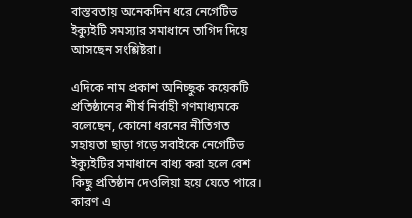বাস্তবতায় অনেকদিন ধরে নেগেটিভ ইক্যুইটি সমস্যার সমাধানে তাগিদ দিয়ে আসছেন সংশ্লিষ্টরা।

এদিকে নাম প্রকাশ অনিচ্ছুক কয়েকটি প্রতিষ্ঠানের শীর্ষ নির্বাহী গণমাধ্যমকে বলেছেন, কোনো ধরনের নীতিগত সহায়তা ছাড়া গড়ে সবাইকে নেগেটিভ ইক্যুইটির সমাধানে বাধ্য করা হলে বেশ কিছু প্রতিষ্ঠান দেওলিয়া হয়ে যেতে পারে। কারণ এ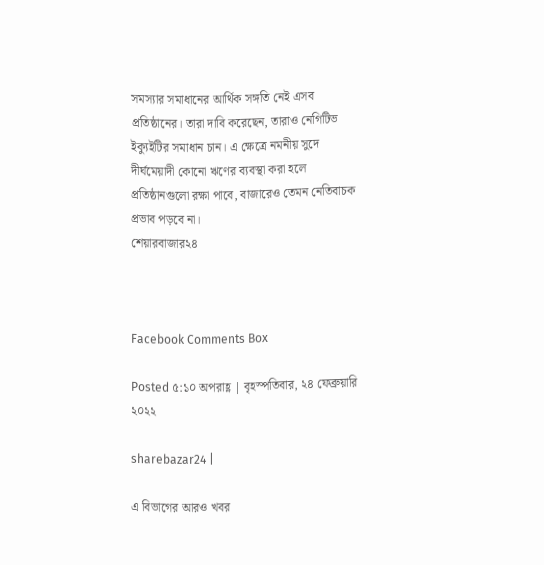সমস্যার সমাধানের আর্থিক সঙ্গতি নেই এসব প্রতিষ্ঠানের। তারা দাবি করেছেন, তারাও নেগিটিভ ইক্যুইটির সমাধান চান। এ ক্ষেত্রে নমনীয় সুদে দীর্ঘমেয়াদী কোনো ঋণের ব্যবস্থা করা হলে প্রতিষ্ঠানগুলো রক্ষা পাবে, বাজারেও তেমন নেতিবাচক প্রভাব পড়বে না।
শেয়ারবাজার২৪



Facebook Comments Box

Posted ৫:১০ অপরাহ্ণ | বৃহস্পতিবার, ২৪ ফেব্রুয়ারি ২০২২

sharebazar24 |

এ বিভাগের আরও খবর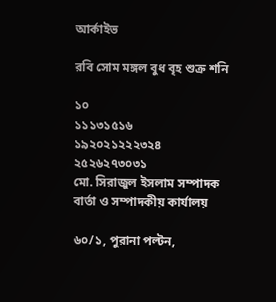আর্কাইভ

রবি সোম মঙ্গল বুধ বৃহ শুক্র শনি

১০
১১১৩১৫১৬
১৯২০২১২২২৩২৪
২৫২৬২৭৩০৩১
মো. সিরাজুল ইসলাম সম্পাদক
বার্তা ও সম্পাদকীয় কার্যালয়

৬০/১, পুরানা পল্টন,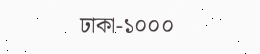ঢাকা-১০০০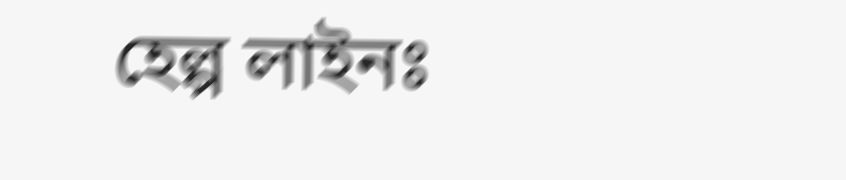হেল্প লাইনঃ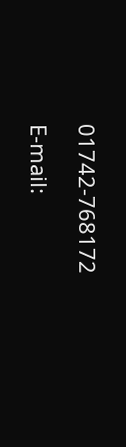01742-768172

E-mail: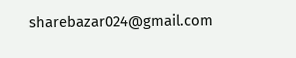sharebazar024@gmail.com